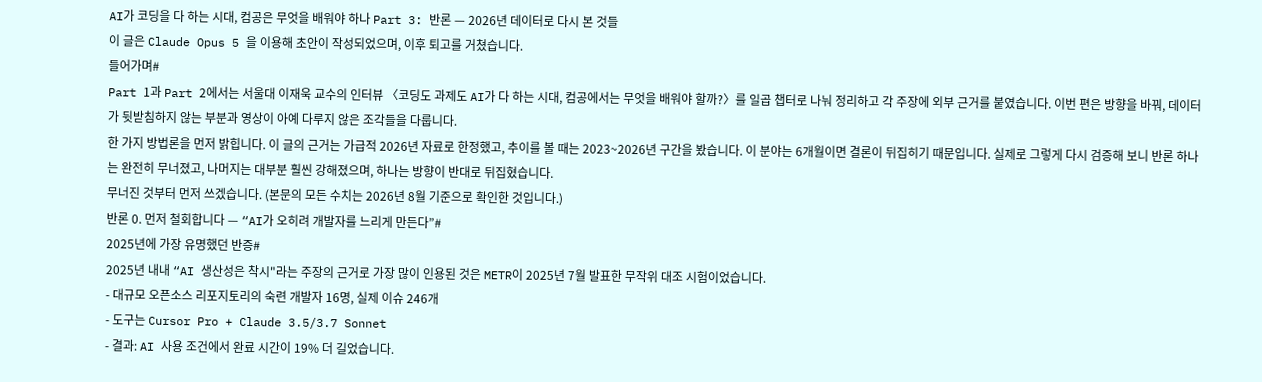AI가 코딩을 다 하는 시대, 컴공은 무엇을 배워야 하나 Part 3: 반론 — 2026년 데이터로 다시 본 것들
이 글은 Claude Opus 5 을 이용해 초안이 작성되었으며, 이후 퇴고를 거쳤습니다.
들어가며#
Part 1과 Part 2에서는 서울대 이재욱 교수의 인터뷰 〈코딩도 과제도 AI가 다 하는 시대, 컴공에서는 무엇을 배워야 할까?〉를 일곱 챕터로 나눠 정리하고 각 주장에 외부 근거를 붙였습니다. 이번 편은 방향을 바꿔, 데이터가 뒷받침하지 않는 부분과 영상이 아예 다루지 않은 조각들을 다룹니다.
한 가지 방법론을 먼저 밝힙니다. 이 글의 근거는 가급적 2026년 자료로 한정했고, 추이를 볼 때는 2023~2026년 구간을 봤습니다. 이 분야는 6개월이면 결론이 뒤집히기 때문입니다. 실제로 그렇게 다시 검증해 보니 반론 하나는 완전히 무너졌고, 나머지는 대부분 훨씬 강해졌으며, 하나는 방향이 반대로 뒤집혔습니다.
무너진 것부터 먼저 쓰겠습니다. (본문의 모든 수치는 2026년 8월 기준으로 확인한 것입니다.)
반론 0. 먼저 철회합니다 — “AI가 오히려 개발자를 느리게 만든다”#
2025년에 가장 유명했던 반증#
2025년 내내 “AI 생산성은 착시"라는 주장의 근거로 가장 많이 인용된 것은 METR이 2025년 7월 발표한 무작위 대조 시험이었습니다.
- 대규모 오픈소스 리포지토리의 숙련 개발자 16명, 실제 이슈 246개
- 도구는 Cursor Pro + Claude 3.5/3.7 Sonnet
- 결과: AI 사용 조건에서 완료 시간이 19% 더 길었습니다.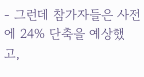- 그런데 참가자들은 사전에 24% 단축을 예상했고,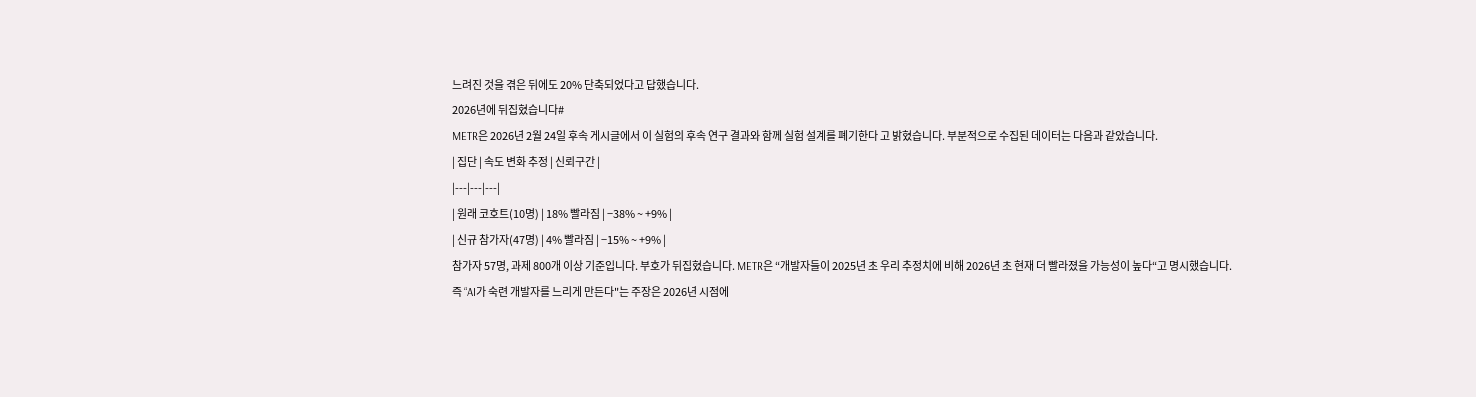느려진 것을 겪은 뒤에도 20% 단축되었다고 답했습니다.
2026년에 뒤집혔습니다#
METR은 2026년 2월 24일 후속 게시글에서 이 실험의 후속 연구 결과와 함께 실험 설계를 폐기한다 고 밝혔습니다. 부분적으로 수집된 데이터는 다음과 같았습니다.
| 집단 | 속도 변화 추정 | 신뢰구간 |
|---|---|---|
| 원래 코호트(10명) | 18% 빨라짐 | −38% ~ +9% |
| 신규 참가자(47명) | 4% 빨라짐 | −15% ~ +9% |
참가자 57명, 과제 800개 이상 기준입니다. 부호가 뒤집혔습니다. METR은 “개발자들이 2025년 초 우리 추정치에 비해 2026년 초 현재 더 빨라졌을 가능성이 높다“고 명시했습니다.
즉 “AI가 숙련 개발자를 느리게 만든다"는 주장은 2026년 시점에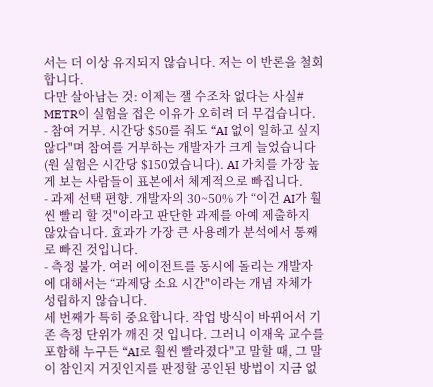서는 더 이상 유지되지 않습니다. 저는 이 반론을 철회합니다.
다만 살아남는 것: 이제는 잴 수조차 없다는 사실#
METR이 실험을 접은 이유가 오히려 더 무겁습니다.
- 참여 거부. 시간당 $50를 줘도 “AI 없이 일하고 싶지 않다"며 참여를 거부하는 개발자가 크게 늘었습니다(원 실험은 시간당 $150였습니다). AI 가치를 가장 높게 보는 사람들이 표본에서 체계적으로 빠집니다.
- 과제 선택 편향. 개발자의 30~50% 가 “이건 AI가 훨씬 빨리 할 것"이라고 판단한 과제를 아예 제출하지 않았습니다. 효과가 가장 큰 사용례가 분석에서 통째로 빠진 것입니다.
- 측정 불가. 여러 에이전트를 동시에 돌리는 개발자에 대해서는 “과제당 소요 시간"이라는 개념 자체가 성립하지 않습니다.
세 번째가 특히 중요합니다. 작업 방식이 바뀌어서 기존 측정 단위가 깨진 것 입니다. 그러니 이재욱 교수를 포함해 누구든 “AI로 훨씬 빨라졌다"고 말할 때, 그 말이 참인지 거짓인지를 판정할 공인된 방법이 지금 없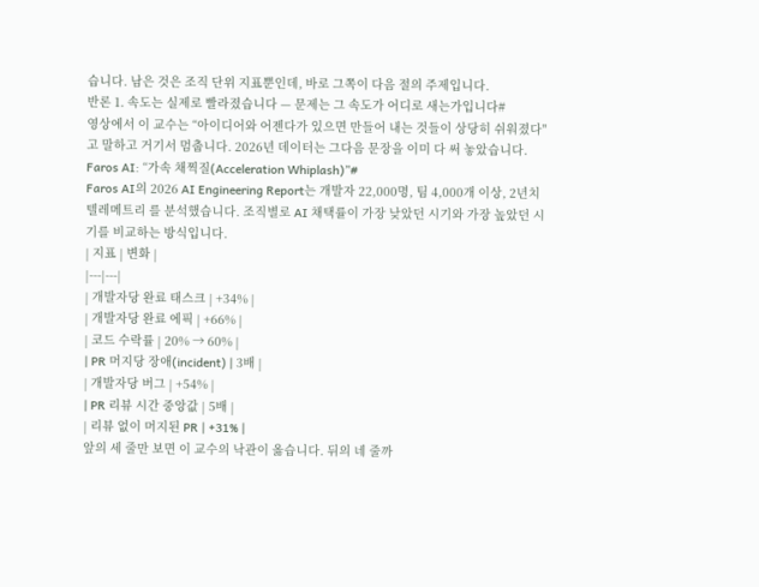습니다. 남은 것은 조직 단위 지표뿐인데, 바로 그쪽이 다음 절의 주제입니다.
반론 1. 속도는 실제로 빨라졌습니다 — 문제는 그 속도가 어디로 새는가입니다#
영상에서 이 교수는 “아이디어와 어젠다가 있으면 만들어 내는 것들이 상당히 쉬워졌다"고 말하고 거기서 멈춥니다. 2026년 데이터는 그다음 문장을 이미 다 써 놓았습니다.
Faros AI: “가속 채찍질(Acceleration Whiplash)”#
Faros AI의 2026 AI Engineering Report는 개발자 22,000명, 팀 4,000개 이상, 2년치 텔레메트리 를 분석했습니다. 조직별로 AI 채택률이 가장 낮았던 시기와 가장 높았던 시기를 비교하는 방식입니다.
| 지표 | 변화 |
|---|---|
| 개발자당 완료 태스크 | +34% |
| 개발자당 완료 에픽 | +66% |
| 코드 수락률 | 20% → 60% |
| PR 머지당 장애(incident) | 3배 |
| 개발자당 버그 | +54% |
| PR 리뷰 시간 중앙값 | 5배 |
| 리뷰 없이 머지된 PR | +31% |
앞의 세 줄만 보면 이 교수의 낙관이 옳습니다. 뒤의 네 줄까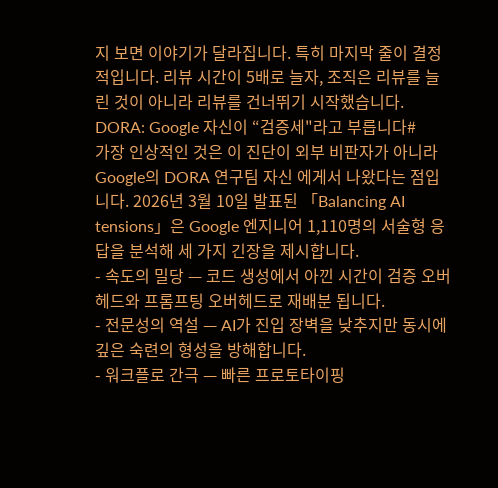지 보면 이야기가 달라집니다. 특히 마지막 줄이 결정적입니다. 리뷰 시간이 5배로 늘자, 조직은 리뷰를 늘린 것이 아니라 리뷰를 건너뛰기 시작했습니다.
DORA: Google 자신이 “검증세"라고 부릅니다#
가장 인상적인 것은 이 진단이 외부 비판자가 아니라 Google의 DORA 연구팀 자신 에게서 나왔다는 점입니다. 2026년 3월 10일 발표된 「Balancing AI tensions」은 Google 엔지니어 1,110명의 서술형 응답을 분석해 세 가지 긴장을 제시합니다.
- 속도의 밀당 — 코드 생성에서 아낀 시간이 검증 오버헤드와 프롬프팅 오버헤드로 재배분 됩니다.
- 전문성의 역설 — AI가 진입 장벽을 낮추지만 동시에 깊은 숙련의 형성을 방해합니다.
- 워크플로 간극 — 빠른 프로토타이핑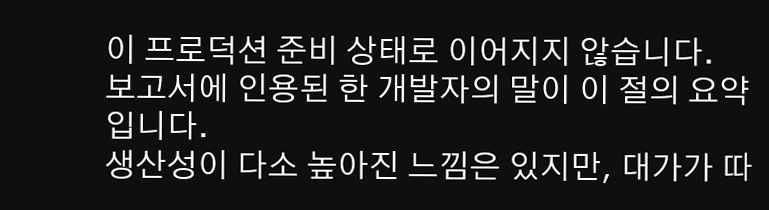이 프로덕션 준비 상태로 이어지지 않습니다.
보고서에 인용된 한 개발자의 말이 이 절의 요약입니다.
생산성이 다소 높아진 느낌은 있지만, 대가가 따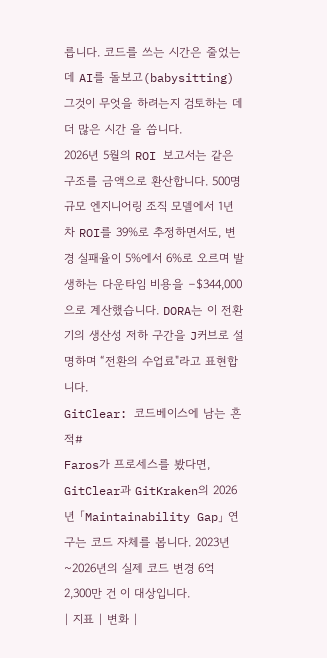릅니다. 코드를 쓰는 시간은 줄었는데 AI를 돌보고(babysitting) 그것이 무엇을 하려는지 검토하는 데 더 많은 시간 을 씁니다.
2026년 5월의 ROI 보고서는 같은 구조를 금액으로 환산합니다. 500명 규모 엔지니어링 조직 모델에서 1년 차 ROI를 39%로 추정하면서도, 변경 실패율이 5%에서 6%로 오르며 발생하는 다운타임 비용을 −$344,000으로 계산했습니다. DORA는 이 전환기의 생산성 저하 구간을 J커브로 설명하며 “전환의 수업료"라고 표현합니다.
GitClear: 코드베이스에 남는 흔적#
Faros가 프로세스를 봤다면, GitClear과 GitKraken의 2026년 「Maintainability Gap」 연구는 코드 자체를 봅니다. 2023년~2026년의 실제 코드 변경 6억 2,300만 건 이 대상입니다.
| 지표 | 변화 |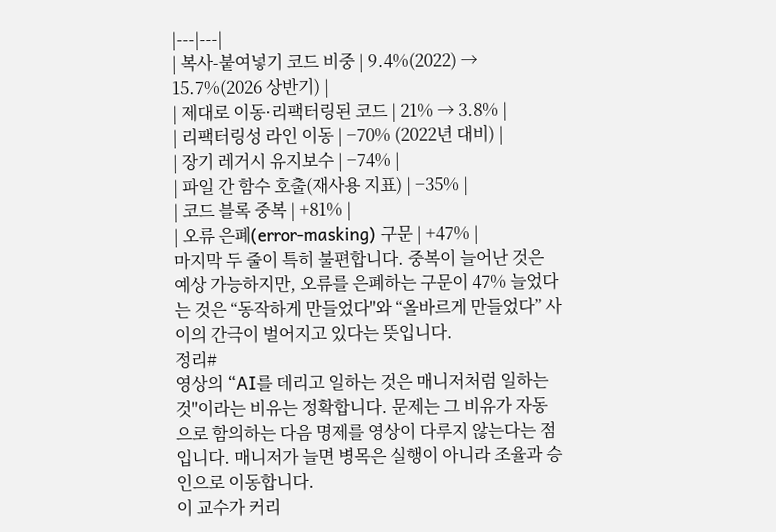|---|---|
| 복사-붙여넣기 코드 비중 | 9.4%(2022) → 15.7%(2026 상반기) |
| 제대로 이동·리팩터링된 코드 | 21% → 3.8% |
| 리팩터링성 라인 이동 | −70% (2022년 대비) |
| 장기 레거시 유지보수 | −74% |
| 파일 간 함수 호출(재사용 지표) | −35% |
| 코드 블록 중복 | +81% |
| 오류 은폐(error-masking) 구문 | +47% |
마지막 두 줄이 특히 불편합니다. 중복이 늘어난 것은 예상 가능하지만, 오류를 은폐하는 구문이 47% 늘었다 는 것은 “동작하게 만들었다"와 “올바르게 만들었다” 사이의 간극이 벌어지고 있다는 뜻입니다.
정리#
영상의 “AI를 데리고 일하는 것은 매니저처럼 일하는 것"이라는 비유는 정확합니다. 문제는 그 비유가 자동으로 함의하는 다음 명제를 영상이 다루지 않는다는 점입니다. 매니저가 늘면 병목은 실행이 아니라 조율과 승인으로 이동합니다.
이 교수가 커리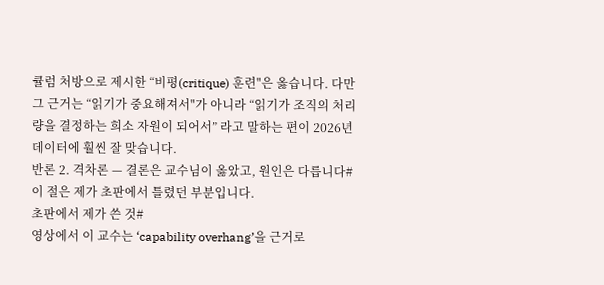큘럼 처방으로 제시한 “비평(critique) 훈련"은 옳습니다. 다만 그 근거는 “읽기가 중요해져서"가 아니라 “읽기가 조직의 처리량을 결정하는 희소 자원이 되어서” 라고 말하는 편이 2026년 데이터에 훨씬 잘 맞습니다.
반론 2. 격차론 — 결론은 교수님이 옳았고, 원인은 다릅니다#
이 절은 제가 초판에서 틀렸던 부분입니다.
초판에서 제가 쓴 것#
영상에서 이 교수는 ‘capability overhang’을 근거로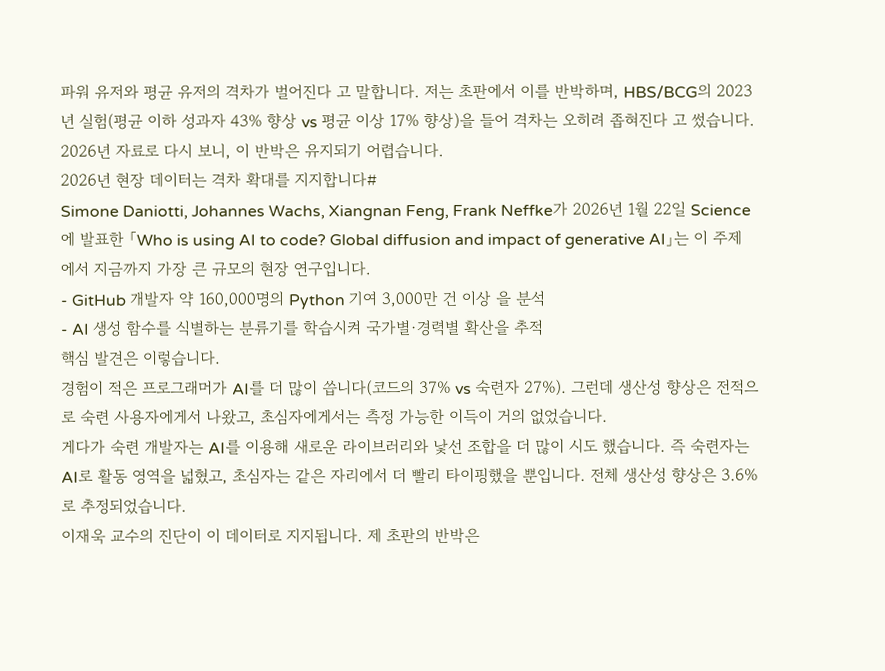파워 유저와 평균 유저의 격차가 벌어진다 고 말합니다. 저는 초판에서 이를 반박하며, HBS/BCG의 2023년 실험(평균 이하 성과자 43% 향상 vs 평균 이상 17% 향상)을 들어 격차는 오히려 좁혀진다 고 썼습니다.
2026년 자료로 다시 보니, 이 반박은 유지되기 어렵습니다.
2026년 현장 데이터는 격차 확대를 지지합니다#
Simone Daniotti, Johannes Wachs, Xiangnan Feng, Frank Neffke가 2026년 1월 22일 Science 에 발표한 「Who is using AI to code? Global diffusion and impact of generative AI」는 이 주제에서 지금까지 가장 큰 규모의 현장 연구입니다.
- GitHub 개발자 약 160,000명의 Python 기여 3,000만 건 이상 을 분석
- AI 생성 함수를 식별하는 분류기를 학습시켜 국가별·경력별 확산을 추적
핵심 발견은 이렇습니다.
경험이 적은 프로그래머가 AI를 더 많이 씁니다(코드의 37% vs 숙련자 27%). 그런데 생산성 향상은 전적으로 숙련 사용자에게서 나왔고, 초심자에게서는 측정 가능한 이득이 거의 없었습니다.
게다가 숙련 개발자는 AI를 이용해 새로운 라이브러리와 낯선 조합을 더 많이 시도 했습니다. 즉 숙련자는 AI로 활동 영역을 넓혔고, 초심자는 같은 자리에서 더 빨리 타이핑했을 뿐입니다. 전체 생산성 향상은 3.6%로 추정되었습니다.
이재욱 교수의 진단이 이 데이터로 지지됩니다. 제 초판의 반박은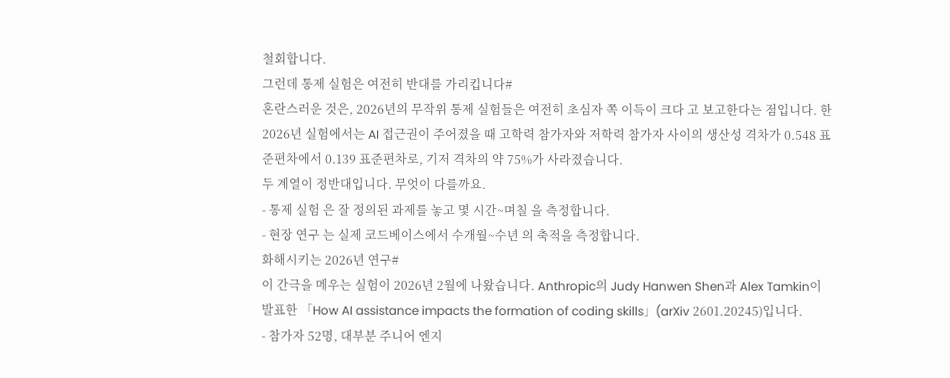철회합니다.
그런데 통제 실험은 여전히 반대를 가리킵니다#
혼란스러운 것은, 2026년의 무작위 통제 실험들은 여전히 초심자 쪽 이득이 크다 고 보고한다는 점입니다. 한 2026년 실험에서는 AI 접근권이 주어졌을 때 고학력 참가자와 저학력 참가자 사이의 생산성 격차가 0.548 표준편차에서 0.139 표준편차로, 기저 격차의 약 75%가 사라졌습니다.
두 계열이 정반대입니다. 무엇이 다를까요.
- 통제 실험 은 잘 정의된 과제를 놓고 몇 시간~며칠 을 측정합니다.
- 현장 연구 는 실제 코드베이스에서 수개월~수년 의 축적을 측정합니다.
화해시키는 2026년 연구#
이 간극을 메우는 실험이 2026년 2월에 나왔습니다. Anthropic의 Judy Hanwen Shen과 Alex Tamkin이 발표한 「How AI assistance impacts the formation of coding skills」(arXiv 2601.20245)입니다.
- 참가자 52명, 대부분 주니어 엔지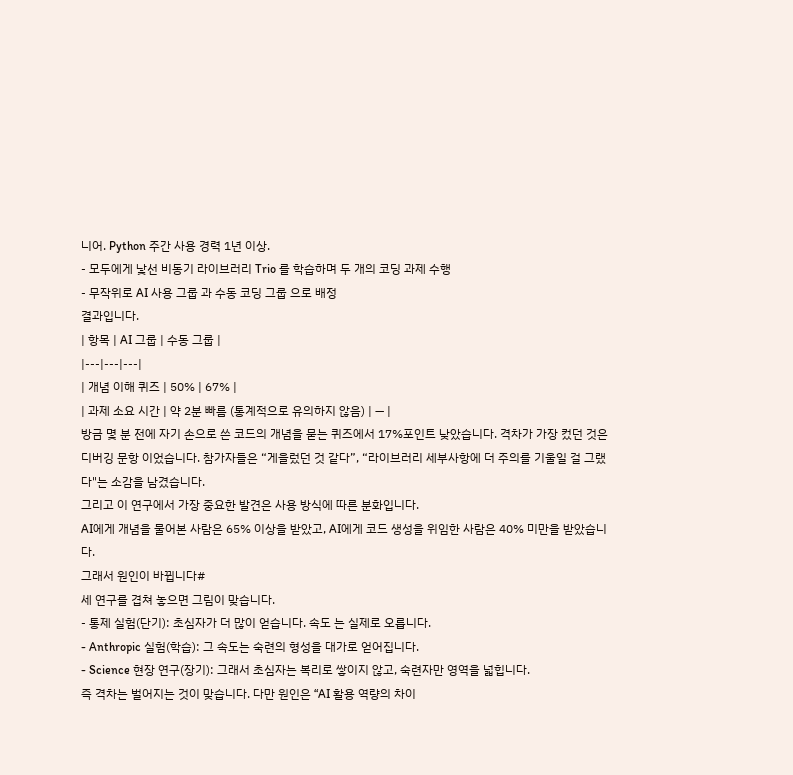니어. Python 주간 사용 경력 1년 이상.
- 모두에게 낯선 비동기 라이브러리 Trio 를 학습하며 두 개의 코딩 과제 수행
- 무작위로 AI 사용 그룹 과 수동 코딩 그룹 으로 배정
결과입니다.
| 항목 | AI 그룹 | 수동 그룹 |
|---|---|---|
| 개념 이해 퀴즈 | 50% | 67% |
| 과제 소요 시간 | 약 2분 빠름 (통계적으로 유의하지 않음) | — |
방금 몇 분 전에 자기 손으로 쓴 코드의 개념을 묻는 퀴즈에서 17%포인트 낮았습니다. 격차가 가장 컸던 것은 디버깅 문항 이었습니다. 참가자들은 “게을렀던 것 같다”, “라이브러리 세부사항에 더 주의를 기울일 걸 그랬다"는 소감을 남겼습니다.
그리고 이 연구에서 가장 중요한 발견은 사용 방식에 따른 분화입니다.
AI에게 개념을 물어본 사람은 65% 이상을 받았고, AI에게 코드 생성을 위임한 사람은 40% 미만을 받았습니다.
그래서 원인이 바뀝니다#
세 연구를 겹쳐 놓으면 그림이 맞습니다.
- 통제 실험(단기): 초심자가 더 많이 얻습니다. 속도 는 실제로 오릅니다.
- Anthropic 실험(학습): 그 속도는 숙련의 형성을 대가로 얻어집니다.
- Science 현장 연구(장기): 그래서 초심자는 복리로 쌓이지 않고, 숙련자만 영역을 넓힙니다.
즉 격차는 벌어지는 것이 맞습니다. 다만 원인은 “AI 활용 역량의 차이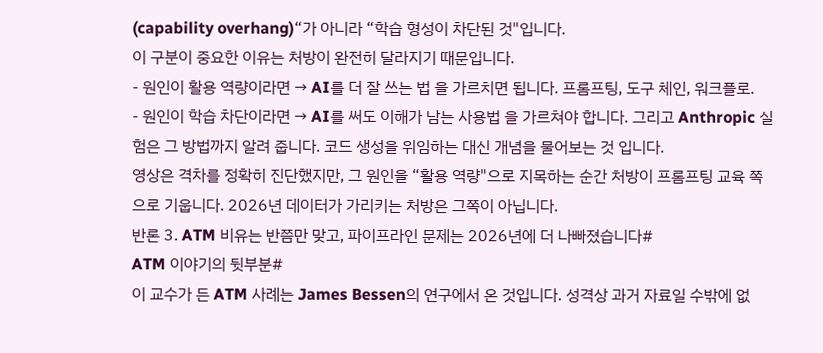(capability overhang)“가 아니라 “학습 형성이 차단된 것"입니다.
이 구분이 중요한 이유는 처방이 완전히 달라지기 때문입니다.
- 원인이 활용 역량이라면 → AI를 더 잘 쓰는 법 을 가르치면 됩니다. 프롬프팅, 도구 체인, 워크플로.
- 원인이 학습 차단이라면 → AI를 써도 이해가 남는 사용법 을 가르쳐야 합니다. 그리고 Anthropic 실험은 그 방법까지 알려 줍니다. 코드 생성을 위임하는 대신 개념을 물어보는 것 입니다.
영상은 격차를 정확히 진단했지만, 그 원인을 “활용 역량"으로 지목하는 순간 처방이 프롬프팅 교육 쪽으로 기웁니다. 2026년 데이터가 가리키는 처방은 그쪽이 아닙니다.
반론 3. ATM 비유는 반쯤만 맞고, 파이프라인 문제는 2026년에 더 나빠졌습니다#
ATM 이야기의 뒷부분#
이 교수가 든 ATM 사례는 James Bessen의 연구에서 온 것입니다. 성격상 과거 자료일 수밖에 없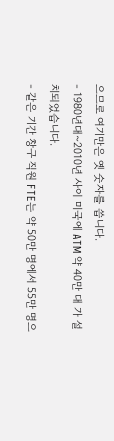으므로 여기만은 옛 숫자를 씁니다.
- 1980년대~2010년 사이 미국에 ATM 약 40만 대 가 설치되었습니다.
- 같은 기간 창구 직원 FTE는 약 50만 명에서 55만 명으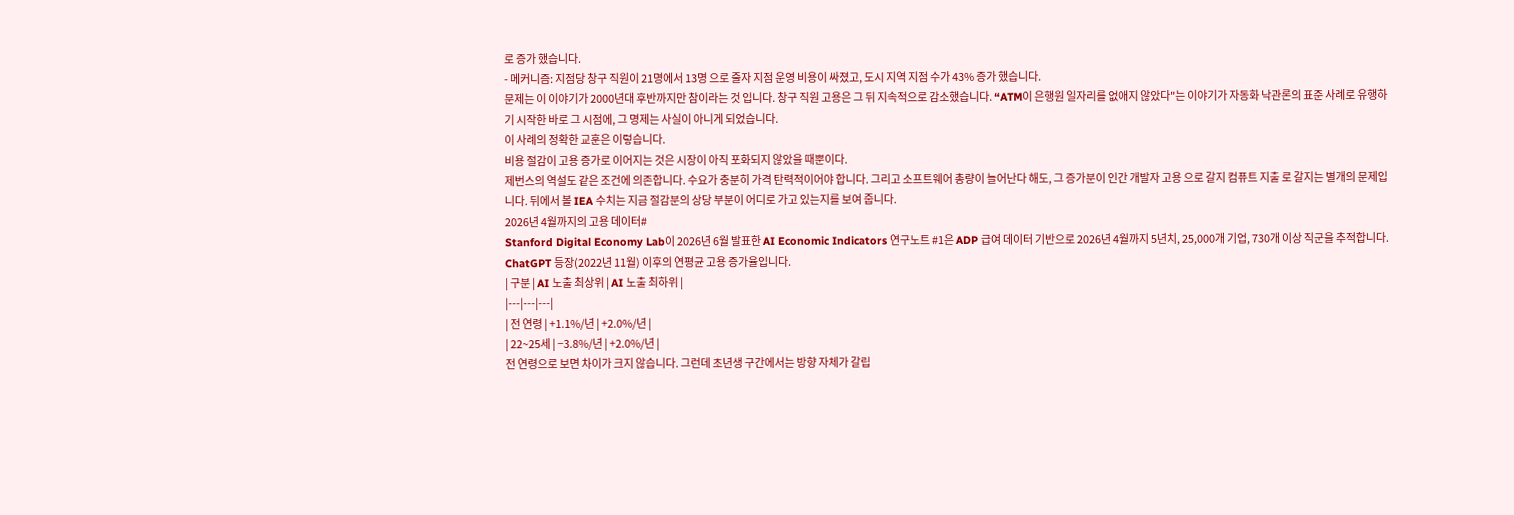로 증가 했습니다.
- 메커니즘: 지점당 창구 직원이 21명에서 13명 으로 줄자 지점 운영 비용이 싸졌고, 도시 지역 지점 수가 43% 증가 했습니다.
문제는 이 이야기가 2000년대 후반까지만 참이라는 것 입니다. 창구 직원 고용은 그 뒤 지속적으로 감소했습니다. “ATM이 은행원 일자리를 없애지 않았다"는 이야기가 자동화 낙관론의 표준 사례로 유행하기 시작한 바로 그 시점에, 그 명제는 사실이 아니게 되었습니다.
이 사례의 정확한 교훈은 이렇습니다.
비용 절감이 고용 증가로 이어지는 것은 시장이 아직 포화되지 않았을 때뿐이다.
제번스의 역설도 같은 조건에 의존합니다. 수요가 충분히 가격 탄력적이어야 합니다. 그리고 소프트웨어 총량이 늘어난다 해도, 그 증가분이 인간 개발자 고용 으로 갈지 컴퓨트 지출 로 갈지는 별개의 문제입니다. 뒤에서 볼 IEA 수치는 지금 절감분의 상당 부분이 어디로 가고 있는지를 보여 줍니다.
2026년 4월까지의 고용 데이터#
Stanford Digital Economy Lab이 2026년 6월 발표한 AI Economic Indicators 연구노트 #1은 ADP 급여 데이터 기반으로 2026년 4월까지 5년치, 25,000개 기업, 730개 이상 직군을 추적합니다.
ChatGPT 등장(2022년 11월) 이후의 연평균 고용 증가율입니다.
| 구분 | AI 노출 최상위 | AI 노출 최하위 |
|---|---|---|
| 전 연령 | +1.1%/년 | +2.0%/년 |
| 22~25세 | −3.8%/년 | +2.0%/년 |
전 연령으로 보면 차이가 크지 않습니다. 그런데 초년생 구간에서는 방향 자체가 갈립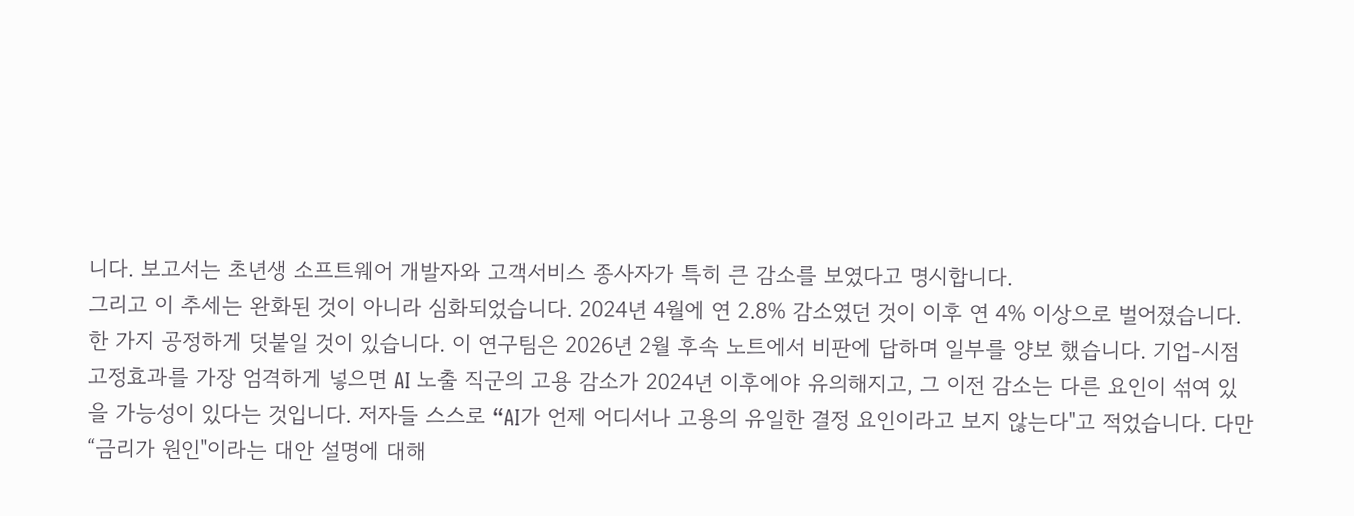니다. 보고서는 초년생 소프트웨어 개발자와 고객서비스 종사자가 특히 큰 감소를 보였다고 명시합니다.
그리고 이 추세는 완화된 것이 아니라 심화되었습니다. 2024년 4월에 연 2.8% 감소였던 것이 이후 연 4% 이상으로 벌어졌습니다.
한 가지 공정하게 덧붙일 것이 있습니다. 이 연구팀은 2026년 2월 후속 노트에서 비판에 답하며 일부를 양보 했습니다. 기업-시점 고정효과를 가장 엄격하게 넣으면 AI 노출 직군의 고용 감소가 2024년 이후에야 유의해지고, 그 이전 감소는 다른 요인이 섞여 있을 가능성이 있다는 것입니다. 저자들 스스로 “AI가 언제 어디서나 고용의 유일한 결정 요인이라고 보지 않는다"고 적었습니다. 다만 “금리가 원인"이라는 대안 설명에 대해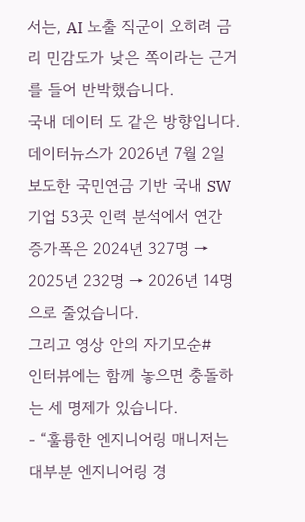서는, AI 노출 직군이 오히려 금리 민감도가 낮은 쪽이라는 근거를 들어 반박했습니다.
국내 데이터 도 같은 방향입니다. 데이터뉴스가 2026년 7월 2일 보도한 국민연금 기반 국내 SW기업 53곳 인력 분석에서 연간 증가폭은 2024년 327명 → 2025년 232명 → 2026년 14명 으로 줄었습니다.
그리고 영상 안의 자기모순#
인터뷰에는 함께 놓으면 충돌하는 세 명제가 있습니다.
- “훌륭한 엔지니어링 매니저는 대부분 엔지니어링 경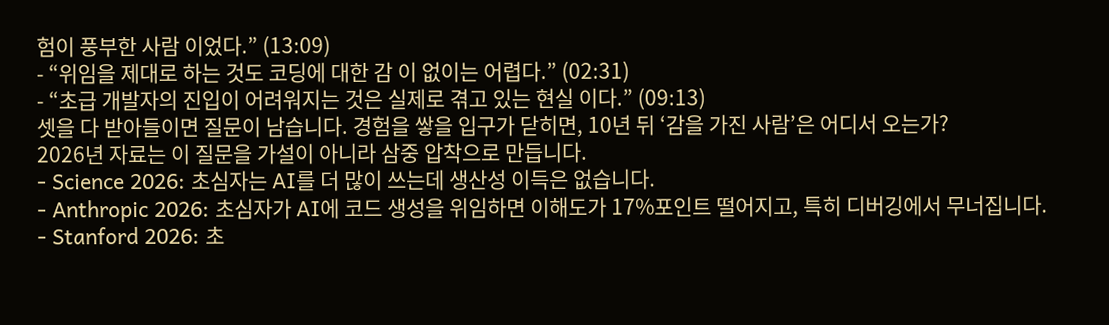험이 풍부한 사람 이었다.” (13:09)
- “위임을 제대로 하는 것도 코딩에 대한 감 이 없이는 어렵다.” (02:31)
- “초급 개발자의 진입이 어려워지는 것은 실제로 겪고 있는 현실 이다.” (09:13)
셋을 다 받아들이면 질문이 남습니다. 경험을 쌓을 입구가 닫히면, 10년 뒤 ‘감을 가진 사람’은 어디서 오는가?
2026년 자료는 이 질문을 가설이 아니라 삼중 압착으로 만듭니다.
- Science 2026: 초심자는 AI를 더 많이 쓰는데 생산성 이득은 없습니다.
- Anthropic 2026: 초심자가 AI에 코드 생성을 위임하면 이해도가 17%포인트 떨어지고, 특히 디버깅에서 무너집니다.
- Stanford 2026: 초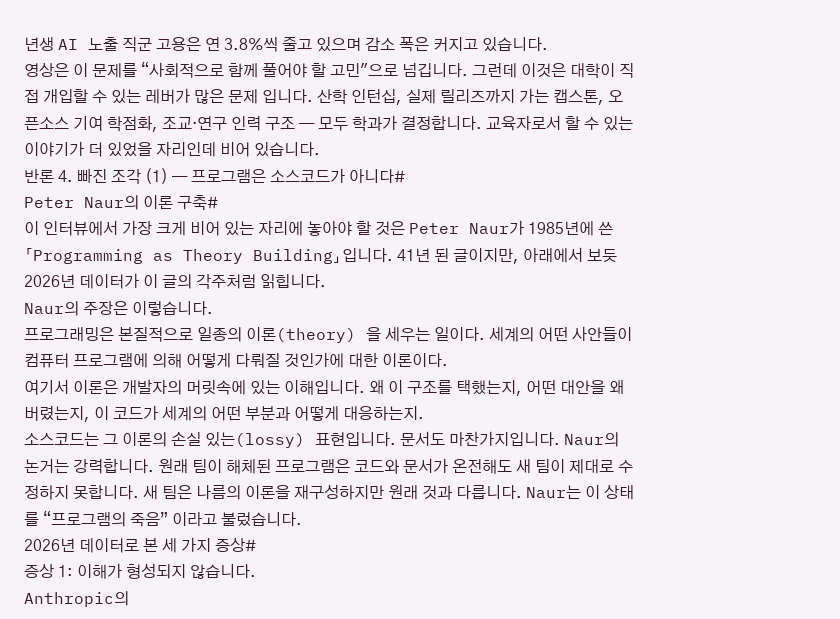년생 AI 노출 직군 고용은 연 3.8%씩 줄고 있으며 감소 폭은 커지고 있습니다.
영상은 이 문제를 “사회적으로 함께 풀어야 할 고민"으로 넘깁니다. 그런데 이것은 대학이 직접 개입할 수 있는 레버가 많은 문제 입니다. 산학 인턴십, 실제 릴리즈까지 가는 캡스톤, 오픈소스 기여 학점화, 조교·연구 인력 구조 — 모두 학과가 결정합니다. 교육자로서 할 수 있는 이야기가 더 있었을 자리인데 비어 있습니다.
반론 4. 빠진 조각 (1) — 프로그램은 소스코드가 아니다#
Peter Naur의 이론 구축#
이 인터뷰에서 가장 크게 비어 있는 자리에 놓아야 할 것은 Peter Naur가 1985년에 쓴 「Programming as Theory Building」입니다. 41년 된 글이지만, 아래에서 보듯 2026년 데이터가 이 글의 각주처럼 읽힙니다.
Naur의 주장은 이렇습니다.
프로그래밍은 본질적으로 일종의 이론(theory) 을 세우는 일이다. 세계의 어떤 사안들이 컴퓨터 프로그램에 의해 어떻게 다뤄질 것인가에 대한 이론이다.
여기서 이론은 개발자의 머릿속에 있는 이해입니다. 왜 이 구조를 택했는지, 어떤 대안을 왜 버렸는지, 이 코드가 세계의 어떤 부분과 어떻게 대응하는지.
소스코드는 그 이론의 손실 있는(lossy) 표현입니다. 문서도 마찬가지입니다. Naur의 논거는 강력합니다. 원래 팀이 해체된 프로그램은 코드와 문서가 온전해도 새 팀이 제대로 수정하지 못합니다. 새 팀은 나름의 이론을 재구성하지만 원래 것과 다릅니다. Naur는 이 상태를 “프로그램의 죽음” 이라고 불렀습니다.
2026년 데이터로 본 세 가지 증상#
증상 1: 이해가 형성되지 않습니다.
Anthropic의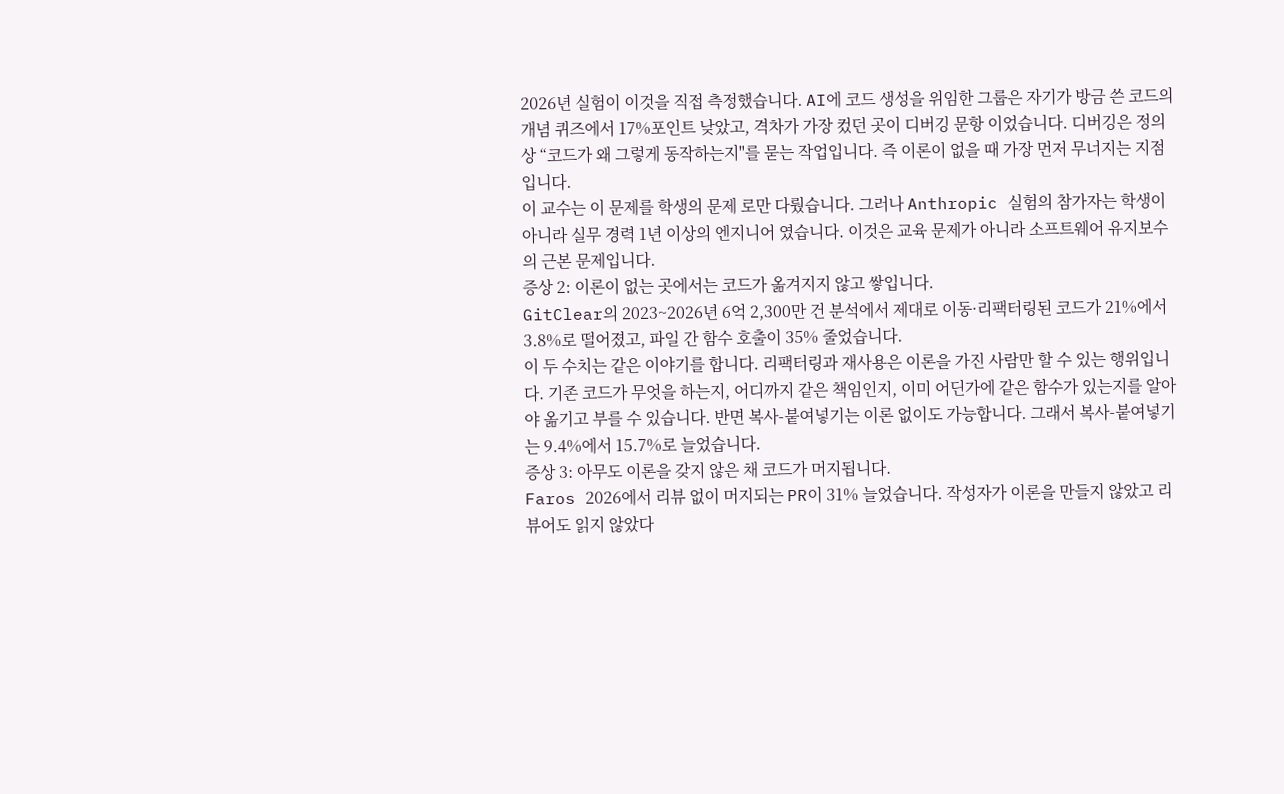2026년 실험이 이것을 직접 측정했습니다. AI에 코드 생성을 위임한 그룹은 자기가 방금 쓴 코드의 개념 퀴즈에서 17%포인트 낮았고, 격차가 가장 컸던 곳이 디버깅 문항 이었습니다. 디버깅은 정의상 “코드가 왜 그렇게 동작하는지"를 묻는 작업입니다. 즉 이론이 없을 때 가장 먼저 무너지는 지점입니다.
이 교수는 이 문제를 학생의 문제 로만 다뤘습니다. 그러나 Anthropic 실험의 참가자는 학생이 아니라 실무 경력 1년 이상의 엔지니어 였습니다. 이것은 교육 문제가 아니라 소프트웨어 유지보수의 근본 문제입니다.
증상 2: 이론이 없는 곳에서는 코드가 옮겨지지 않고 쌓입니다.
GitClear의 2023~2026년 6억 2,300만 건 분석에서 제대로 이동·리팩터링된 코드가 21%에서 3.8%로 떨어졌고, 파일 간 함수 호출이 35% 줄었습니다.
이 두 수치는 같은 이야기를 합니다. 리팩터링과 재사용은 이론을 가진 사람만 할 수 있는 행위입니다. 기존 코드가 무엇을 하는지, 어디까지 같은 책임인지, 이미 어딘가에 같은 함수가 있는지를 알아야 옮기고 부를 수 있습니다. 반면 복사-붙여넣기는 이론 없이도 가능합니다. 그래서 복사-붙여넣기는 9.4%에서 15.7%로 늘었습니다.
증상 3: 아무도 이론을 갖지 않은 채 코드가 머지됩니다.
Faros 2026에서 리뷰 없이 머지되는 PR이 31% 늘었습니다. 작성자가 이론을 만들지 않았고 리뷰어도 읽지 않았다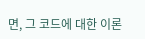면, 그 코드에 대한 이론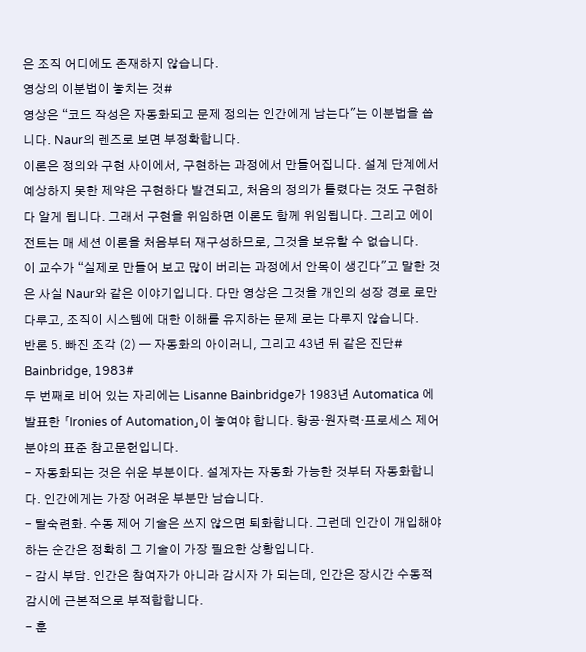은 조직 어디에도 존재하지 않습니다.
영상의 이분법이 놓치는 것#
영상은 “코드 작성은 자동화되고 문제 정의는 인간에게 남는다"는 이분법을 씁니다. Naur의 렌즈로 보면 부정확합니다.
이론은 정의와 구현 사이에서, 구현하는 과정에서 만들어집니다. 설계 단계에서 예상하지 못한 제약은 구현하다 발견되고, 처음의 정의가 틀렸다는 것도 구현하다 알게 됩니다. 그래서 구현을 위임하면 이론도 함께 위임됩니다. 그리고 에이전트는 매 세션 이론을 처음부터 재구성하므로, 그것을 보유할 수 없습니다.
이 교수가 “실제로 만들어 보고 많이 버리는 과정에서 안목이 생긴다"고 말한 것은 사실 Naur와 같은 이야기입니다. 다만 영상은 그것을 개인의 성장 경로 로만 다루고, 조직이 시스템에 대한 이해를 유지하는 문제 로는 다루지 않습니다.
반론 5. 빠진 조각 (2) — 자동화의 아이러니, 그리고 43년 뒤 같은 진단#
Bainbridge, 1983#
두 번째로 비어 있는 자리에는 Lisanne Bainbridge가 1983년 Automatica 에 발표한 「Ironies of Automation」이 놓여야 합니다. 항공·원자력·프로세스 제어 분야의 표준 참고문헌입니다.
- 자동화되는 것은 쉬운 부분이다. 설계자는 자동화 가능한 것부터 자동화합니다. 인간에게는 가장 어려운 부분만 남습니다.
- 탈숙련화. 수동 제어 기술은 쓰지 않으면 퇴화합니다. 그런데 인간이 개입해야 하는 순간은 정확히 그 기술이 가장 필요한 상황입니다.
- 감시 부담. 인간은 참여자가 아니라 감시자 가 되는데, 인간은 장시간 수동적 감시에 근본적으로 부적합합니다.
- 훈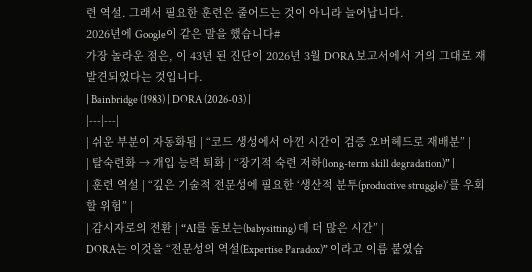련 역설. 그래서 필요한 훈련은 줄어드는 것이 아니라 늘어납니다.
2026년에 Google이 같은 말을 했습니다#
가장 놀라운 점은, 이 43년 된 진단이 2026년 3월 DORA 보고서에서 거의 그대로 재발견되었다는 것입니다.
| Bainbridge (1983) | DORA (2026-03) |
|---|---|
| 쉬운 부분이 자동화됨 | “코드 생성에서 아낀 시간이 검증 오버헤드로 재배분” |
| 탈숙련화 → 개입 능력 퇴화 | “장기적 숙련 저하(long-term skill degradation)” |
| 훈련 역설 | “깊은 기술적 전문성에 필요한 ‘생산적 분투(productive struggle)‘를 우회할 위험” |
| 감시자로의 전환 | “AI를 돌보는(babysitting) 데 더 많은 시간” |
DORA는 이것을 “전문성의 역설(Expertise Paradox)” 이라고 이름 붙였습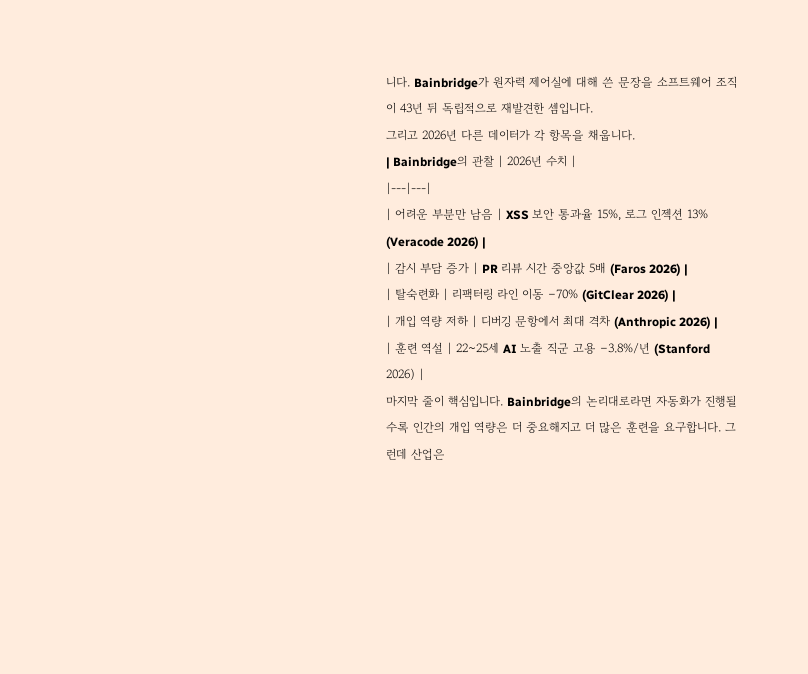니다. Bainbridge가 원자력 제어실에 대해 쓴 문장을 소프트웨어 조직이 43년 뒤 독립적으로 재발견한 셈입니다.
그리고 2026년 다른 데이터가 각 항목을 채웁니다.
| Bainbridge의 관찰 | 2026년 수치 |
|---|---|
| 어려운 부분만 남음 | XSS 보안 통과율 15%, 로그 인젝션 13% (Veracode 2026) |
| 감시 부담 증가 | PR 리뷰 시간 중앙값 5배 (Faros 2026) |
| 탈숙련화 | 리팩터링 라인 이동 −70% (GitClear 2026) |
| 개입 역량 저하 | 디버깅 문항에서 최대 격차 (Anthropic 2026) |
| 훈련 역설 | 22~25세 AI 노출 직군 고용 −3.8%/년 (Stanford 2026) |
마지막 줄이 핵심입니다. Bainbridge의 논리대로라면 자동화가 진행될수록 인간의 개입 역량은 더 중요해지고 더 많은 훈련을 요구합니다. 그런데 산업은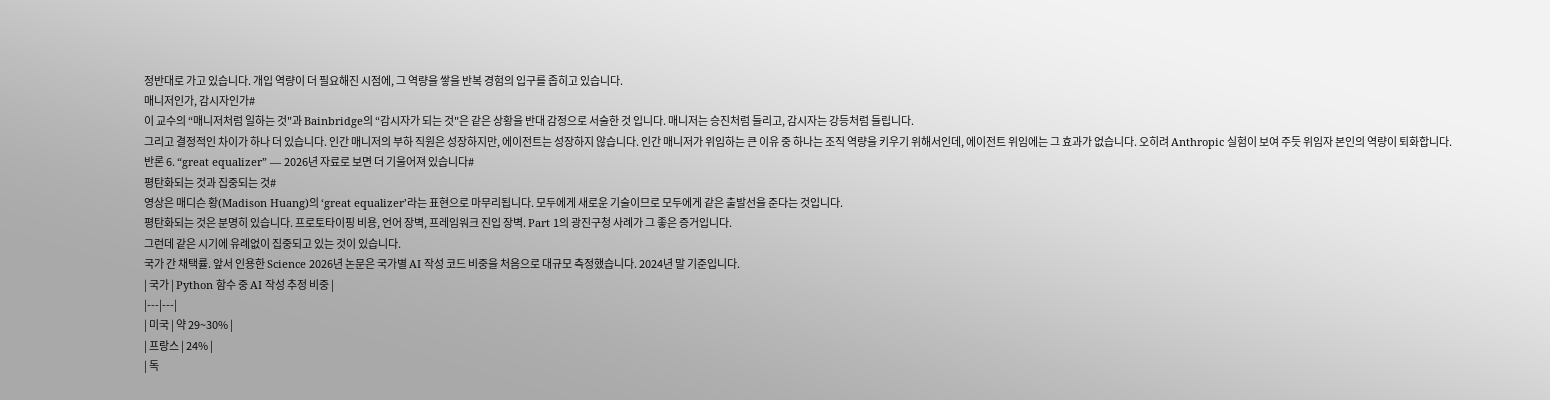정반대로 가고 있습니다. 개입 역량이 더 필요해진 시점에, 그 역량을 쌓을 반복 경험의 입구를 좁히고 있습니다.
매니저인가, 감시자인가#
이 교수의 “매니저처럼 일하는 것"과 Bainbridge의 “감시자가 되는 것"은 같은 상황을 반대 감정으로 서술한 것 입니다. 매니저는 승진처럼 들리고, 감시자는 강등처럼 들립니다.
그리고 결정적인 차이가 하나 더 있습니다. 인간 매니저의 부하 직원은 성장하지만, 에이전트는 성장하지 않습니다. 인간 매니저가 위임하는 큰 이유 중 하나는 조직 역량을 키우기 위해서인데, 에이전트 위임에는 그 효과가 없습니다. 오히려 Anthropic 실험이 보여 주듯 위임자 본인의 역량이 퇴화합니다.
반론 6. “great equalizer” — 2026년 자료로 보면 더 기울어져 있습니다#
평탄화되는 것과 집중되는 것#
영상은 매디슨 황(Madison Huang)의 ‘great equalizer’라는 표현으로 마무리됩니다. 모두에게 새로운 기술이므로 모두에게 같은 출발선을 준다는 것입니다.
평탄화되는 것은 분명히 있습니다. 프로토타이핑 비용, 언어 장벽, 프레임워크 진입 장벽. Part 1의 광진구청 사례가 그 좋은 증거입니다.
그런데 같은 시기에 유례없이 집중되고 있는 것이 있습니다.
국가 간 채택률. 앞서 인용한 Science 2026년 논문은 국가별 AI 작성 코드 비중을 처음으로 대규모 측정했습니다. 2024년 말 기준입니다.
| 국가 | Python 함수 중 AI 작성 추정 비중 |
|---|---|
| 미국 | 약 29~30% |
| 프랑스 | 24% |
| 독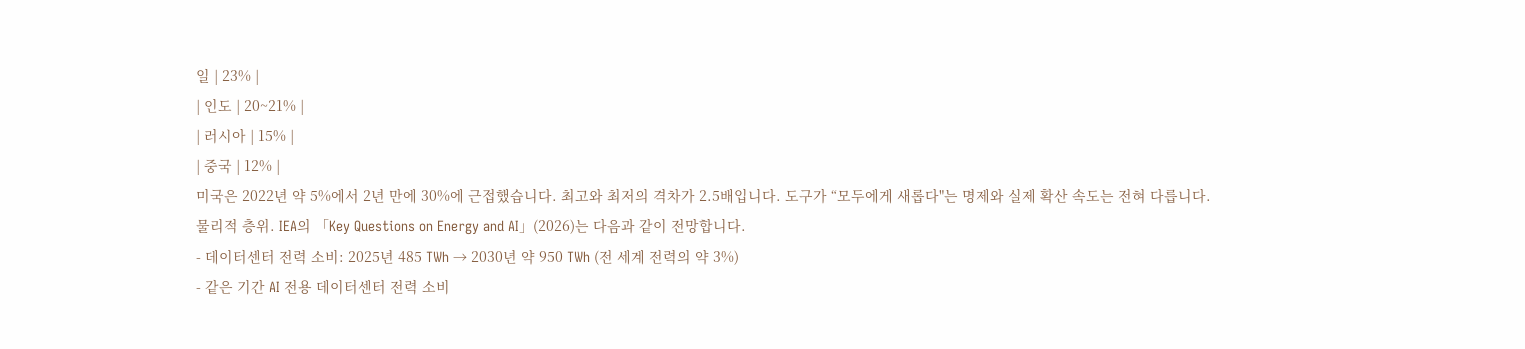일 | 23% |
| 인도 | 20~21% |
| 러시아 | 15% |
| 중국 | 12% |
미국은 2022년 약 5%에서 2년 만에 30%에 근접했습니다. 최고와 최저의 격차가 2.5배입니다. 도구가 “모두에게 새롭다"는 명제와 실제 확산 속도는 전혀 다릅니다.
물리적 층위. IEA의 「Key Questions on Energy and AI」(2026)는 다음과 같이 전망합니다.
- 데이터센터 전력 소비: 2025년 485 TWh → 2030년 약 950 TWh (전 세계 전력의 약 3%)
- 같은 기간 AI 전용 데이터센터 전력 소비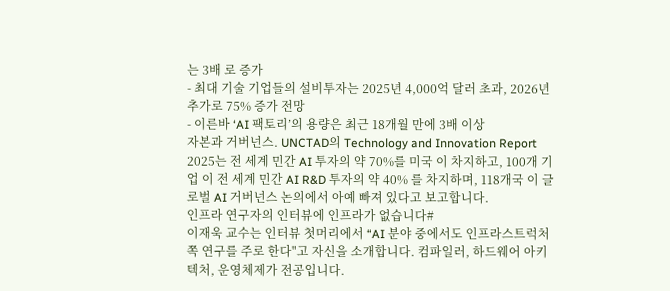는 3배 로 증가
- 최대 기술 기업들의 설비투자는 2025년 4,000억 달러 초과, 2026년 추가로 75% 증가 전망
- 이른바 ‘AI 팩토리’의 용량은 최근 18개월 만에 3배 이상
자본과 거버넌스. UNCTAD의 Technology and Innovation Report 2025는 전 세계 민간 AI 투자의 약 70%를 미국 이 차지하고, 100개 기업 이 전 세계 민간 AI R&D 투자의 약 40% 를 차지하며, 118개국 이 글로벌 AI 거버넌스 논의에서 아예 빠져 있다고 보고합니다.
인프라 연구자의 인터뷰에 인프라가 없습니다#
이재욱 교수는 인터뷰 첫머리에서 “AI 분야 중에서도 인프라스트럭처 쪽 연구를 주로 한다"고 자신을 소개합니다. 컴파일러, 하드웨어 아키텍처, 운영체제가 전공입니다.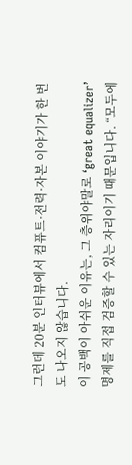그런데 20분 인터뷰에서 컴퓨트·전력·자본 이야기가 한 번도 나오지 않습니다.
이 공백이 아쉬운 이유는, 그 층위야말로 ‘great equalizer’ 명제를 직접 검증할 수 있는 자리이기 때문입니다. “모두에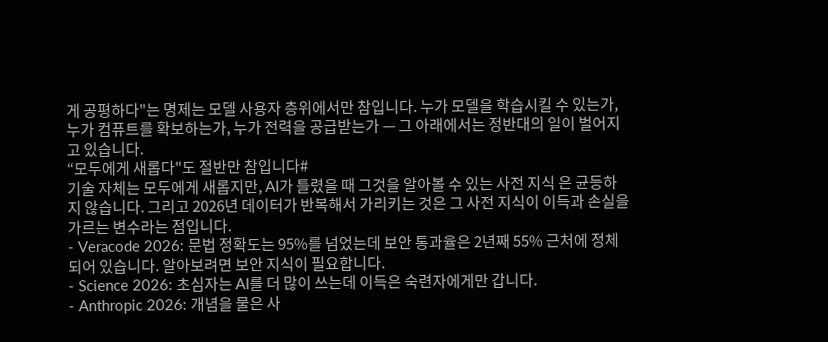게 공평하다"는 명제는 모델 사용자 층위에서만 참입니다. 누가 모델을 학습시킬 수 있는가, 누가 컴퓨트를 확보하는가, 누가 전력을 공급받는가 — 그 아래에서는 정반대의 일이 벌어지고 있습니다.
“모두에게 새롭다"도 절반만 참입니다#
기술 자체는 모두에게 새롭지만, AI가 틀렸을 때 그것을 알아볼 수 있는 사전 지식 은 균등하지 않습니다. 그리고 2026년 데이터가 반복해서 가리키는 것은 그 사전 지식이 이득과 손실을 가르는 변수라는 점입니다.
- Veracode 2026: 문법 정확도는 95%를 넘었는데 보안 통과율은 2년째 55% 근처에 정체되어 있습니다. 알아보려면 보안 지식이 필요합니다.
- Science 2026: 초심자는 AI를 더 많이 쓰는데 이득은 숙련자에게만 갑니다.
- Anthropic 2026: 개념을 물은 사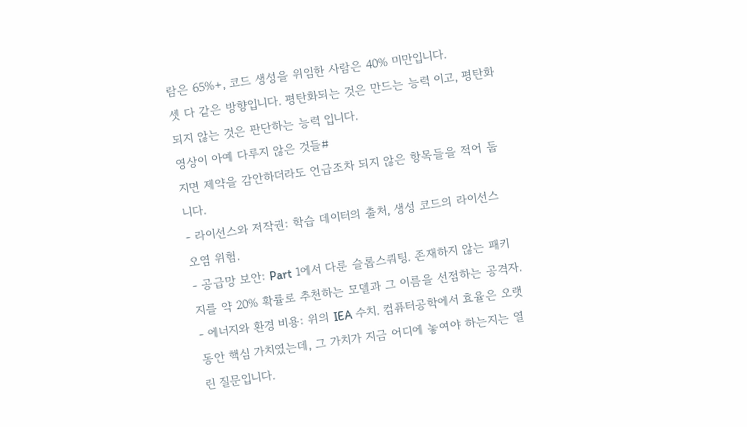람은 65%+, 코드 생성을 위임한 사람은 40% 미만입니다.
셋 다 같은 방향입니다. 평탄화되는 것은 만드는 능력 이고, 평탄화되지 않는 것은 판단하는 능력 입니다.
영상이 아예 다루지 않은 것들#
지면 제약을 감안하더라도 언급조차 되지 않은 항목들을 적어 둡니다.
- 라이선스와 저작권: 학습 데이터의 출처, 생성 코드의 라이선스 오염 위험.
- 공급망 보안: Part 1에서 다룬 슬롭스쿼팅. 존재하지 않는 패키지를 약 20% 확률로 추천하는 모델과 그 이름을 선점하는 공격자.
- 에너지와 환경 비용: 위의 IEA 수치. 컴퓨터공학에서 효율은 오랫동안 핵심 가치였는데, 그 가치가 지금 어디에 놓여야 하는지는 열린 질문입니다.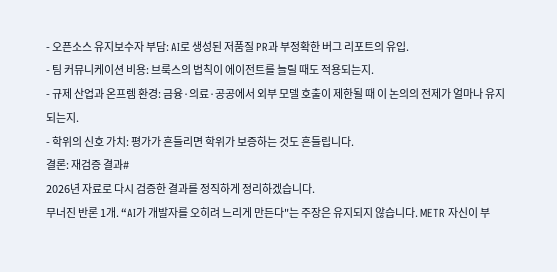- 오픈소스 유지보수자 부담: AI로 생성된 저품질 PR과 부정확한 버그 리포트의 유입.
- 팀 커뮤니케이션 비용: 브룩스의 법칙이 에이전트를 늘릴 때도 적용되는지.
- 규제 산업과 온프렘 환경: 금융·의료·공공에서 외부 모델 호출이 제한될 때 이 논의의 전제가 얼마나 유지되는지.
- 학위의 신호 가치: 평가가 흔들리면 학위가 보증하는 것도 흔들립니다.
결론: 재검증 결과#
2026년 자료로 다시 검증한 결과를 정직하게 정리하겠습니다.
무너진 반론 1개. “AI가 개발자를 오히려 느리게 만든다"는 주장은 유지되지 않습니다. METR 자신이 부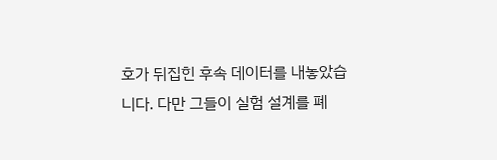호가 뒤집힌 후속 데이터를 내놓았습니다. 다만 그들이 실험 설계를 폐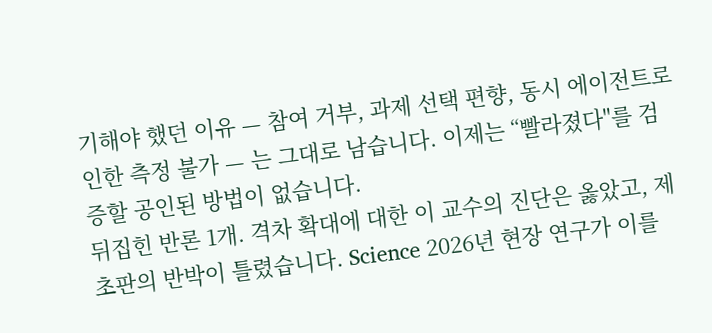기해야 했던 이유 — 참여 거부, 과제 선택 편향, 동시 에이전트로 인한 측정 불가 — 는 그대로 남습니다. 이제는 “빨라졌다"를 검증할 공인된 방법이 없습니다.
뒤집힌 반론 1개. 격차 확대에 대한 이 교수의 진단은 옳았고, 제 초판의 반박이 틀렸습니다. Science 2026년 현장 연구가 이를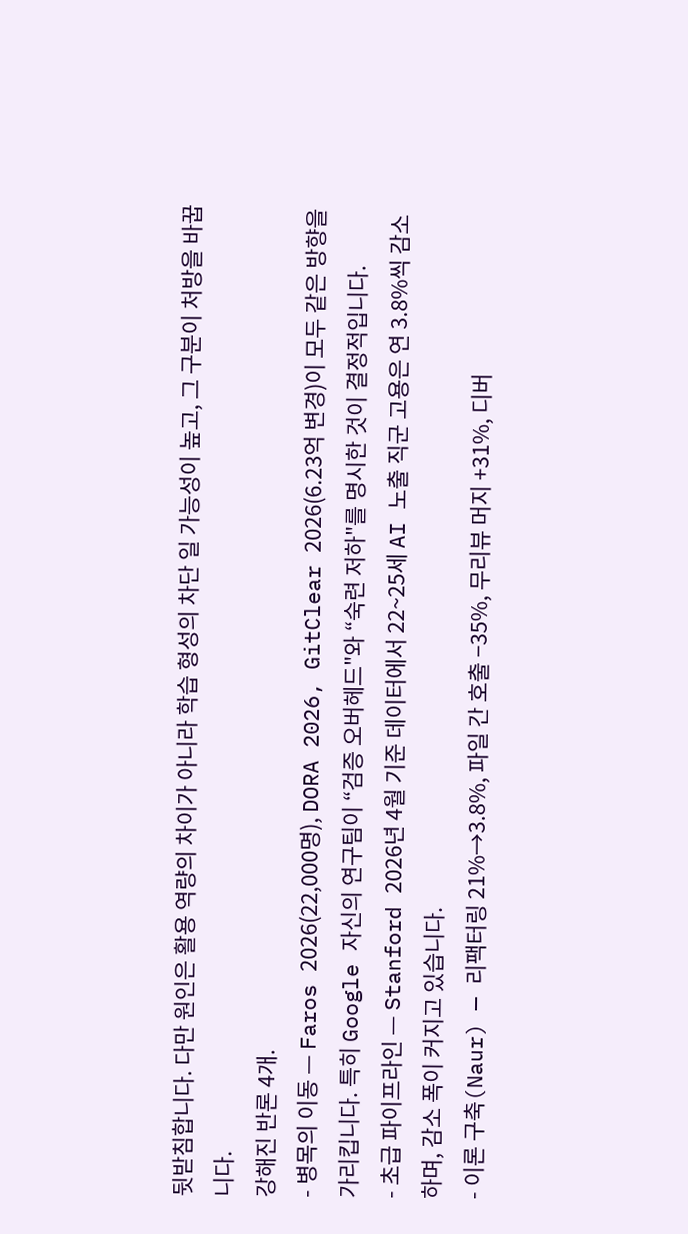뒷받침합니다. 다만 원인은 활용 역량의 차이가 아니라 학습 형성의 차단 일 가능성이 높고, 그 구분이 처방을 바꿉니다.
강해진 반론 4개.
- 병목의 이동 — Faros 2026(22,000명), DORA 2026, GitClear 2026(6.23억 변경)이 모두 같은 방향을 가리킵니다. 특히 Google 자신의 연구팀이 “검증 오버헤드"와 “숙련 저하"를 명시한 것이 결정적입니다.
- 초급 파이프라인 — Stanford 2026년 4월 기준 데이터에서 22~25세 AI 노출 직군 고용은 연 3.8%씩 감소하며, 감소 폭이 커지고 있습니다.
- 이론 구축(Naur) — 리팩터링 21%→3.8%, 파일 간 호출 −35%, 무리뷰 머지 +31%, 디버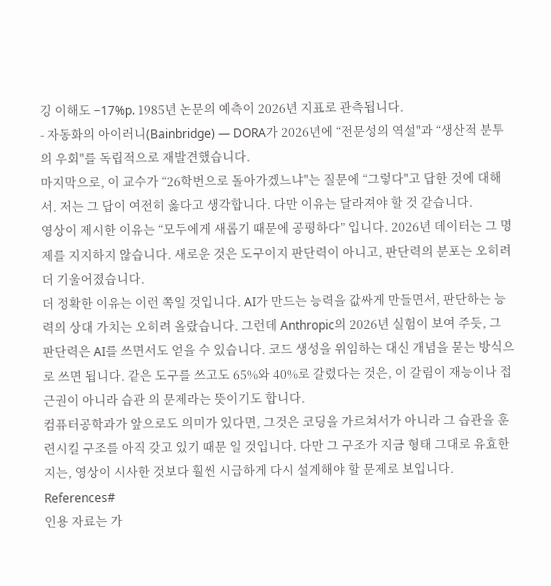깅 이해도 −17%p. 1985년 논문의 예측이 2026년 지표로 관측됩니다.
- 자동화의 아이러니(Bainbridge) — DORA가 2026년에 “전문성의 역설"과 “생산적 분투의 우회"를 독립적으로 재발견했습니다.
마지막으로, 이 교수가 “26학번으로 돌아가겠느냐"는 질문에 “그렇다"고 답한 것에 대해서. 저는 그 답이 여전히 옳다고 생각합니다. 다만 이유는 달라져야 할 것 같습니다.
영상이 제시한 이유는 “모두에게 새롭기 때문에 공평하다” 입니다. 2026년 데이터는 그 명제를 지지하지 않습니다. 새로운 것은 도구이지 판단력이 아니고, 판단력의 분포는 오히려 더 기울어졌습니다.
더 정확한 이유는 이런 쪽일 것입니다. AI가 만드는 능력을 값싸게 만들면서, 판단하는 능력의 상대 가치는 오히려 올랐습니다. 그런데 Anthropic의 2026년 실험이 보여 주듯, 그 판단력은 AI를 쓰면서도 얻을 수 있습니다. 코드 생성을 위임하는 대신 개념을 묻는 방식으로 쓰면 됩니다. 같은 도구를 쓰고도 65%와 40%로 갈렸다는 것은, 이 갈림이 재능이나 접근권이 아니라 습관 의 문제라는 뜻이기도 합니다.
컴퓨터공학과가 앞으로도 의미가 있다면, 그것은 코딩을 가르쳐서가 아니라 그 습관을 훈련시킬 구조를 아직 갖고 있기 때문 일 것입니다. 다만 그 구조가 지금 형태 그대로 유효한지는, 영상이 시사한 것보다 훨씬 시급하게 다시 설계해야 할 문제로 보입니다.
References#
인용 자료는 가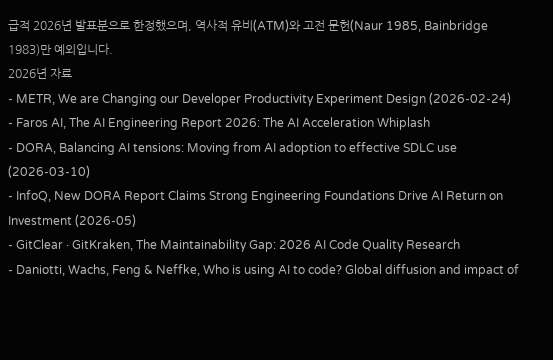급적 2026년 발표분으로 한정했으며, 역사적 유비(ATM)와 고전 문헌(Naur 1985, Bainbridge 1983)만 예외입니다.
2026년 자료
- METR, We are Changing our Developer Productivity Experiment Design (2026-02-24)
- Faros AI, The AI Engineering Report 2026: The AI Acceleration Whiplash
- DORA, Balancing AI tensions: Moving from AI adoption to effective SDLC use (2026-03-10)
- InfoQ, New DORA Report Claims Strong Engineering Foundations Drive AI Return on Investment (2026-05)
- GitClear · GitKraken, The Maintainability Gap: 2026 AI Code Quality Research
- Daniotti, Wachs, Feng & Neffke, Who is using AI to code? Global diffusion and impact of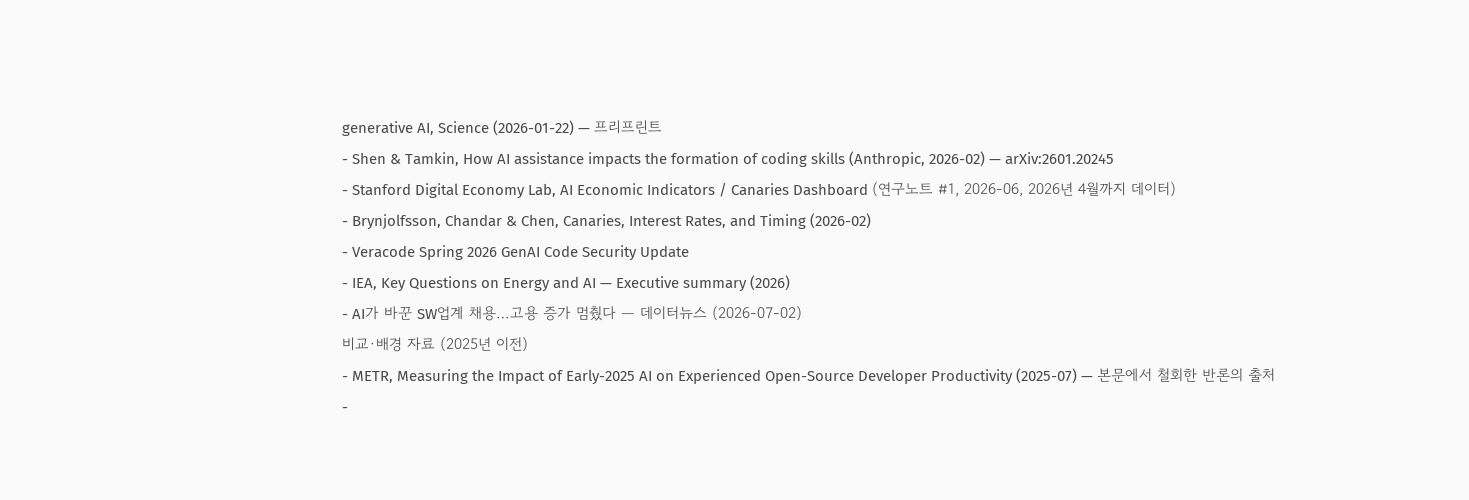generative AI, Science (2026-01-22) — 프리프린트
- Shen & Tamkin, How AI assistance impacts the formation of coding skills (Anthropic, 2026-02) — arXiv:2601.20245
- Stanford Digital Economy Lab, AI Economic Indicators / Canaries Dashboard (연구노트 #1, 2026-06, 2026년 4월까지 데이터)
- Brynjolfsson, Chandar & Chen, Canaries, Interest Rates, and Timing (2026-02)
- Veracode Spring 2026 GenAI Code Security Update
- IEA, Key Questions on Energy and AI — Executive summary (2026)
- AI가 바꾼 SW업계 채용…고용 증가 멈췄다 — 데이터뉴스 (2026-07-02)
비교·배경 자료 (2025년 이전)
- METR, Measuring the Impact of Early-2025 AI on Experienced Open-Source Developer Productivity (2025-07) — 본문에서 철회한 반론의 출처
-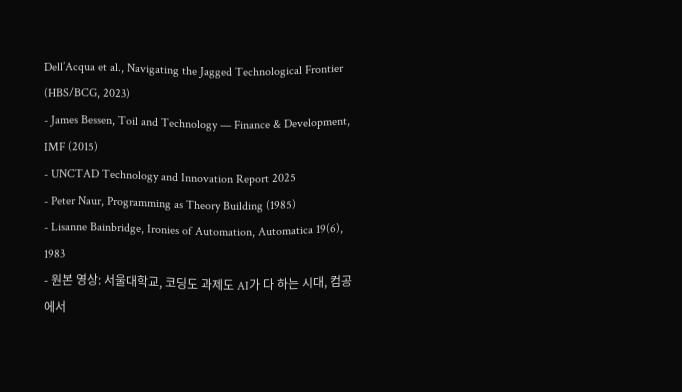Dell’Acqua et al., Navigating the Jagged Technological Frontier (HBS/BCG, 2023)
- James Bessen, Toil and Technology — Finance & Development, IMF (2015)
- UNCTAD Technology and Innovation Report 2025
- Peter Naur, Programming as Theory Building (1985)
- Lisanne Bainbridge, Ironies of Automation, Automatica 19(6), 1983
- 원본 영상: 서울대학교, 코딩도 과제도 AI가 다 하는 시대, 컴공에서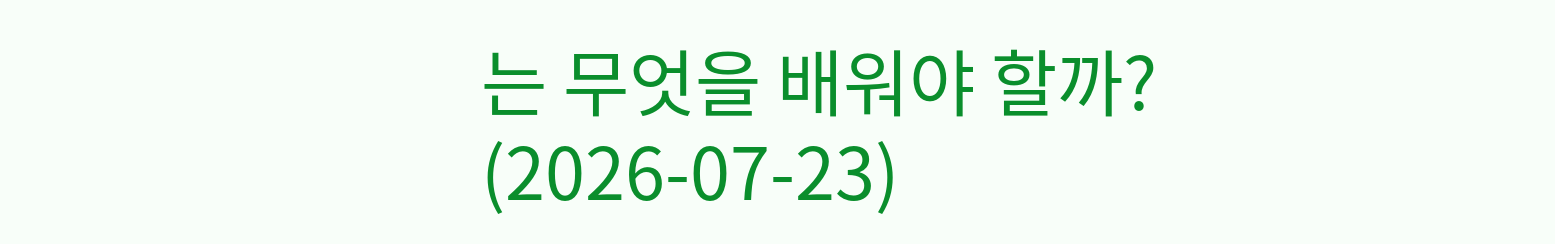는 무엇을 배워야 할까? (2026-07-23)